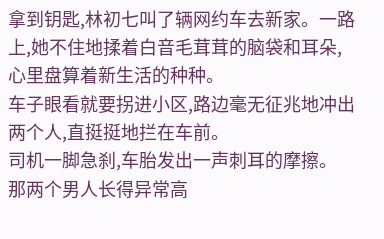拿到钥匙,林初七叫了辆网约车去新家。一路上,她不住地揉着白音毛茸茸的脑袋和耳朵,心里盘算着新生活的种种。
车子眼看就要拐进小区,路边毫无征兆地冲出两个人,直挺挺地拦在车前。
司机一脚急刹,车胎发出一声刺耳的摩擦。
那两个男人长得异常高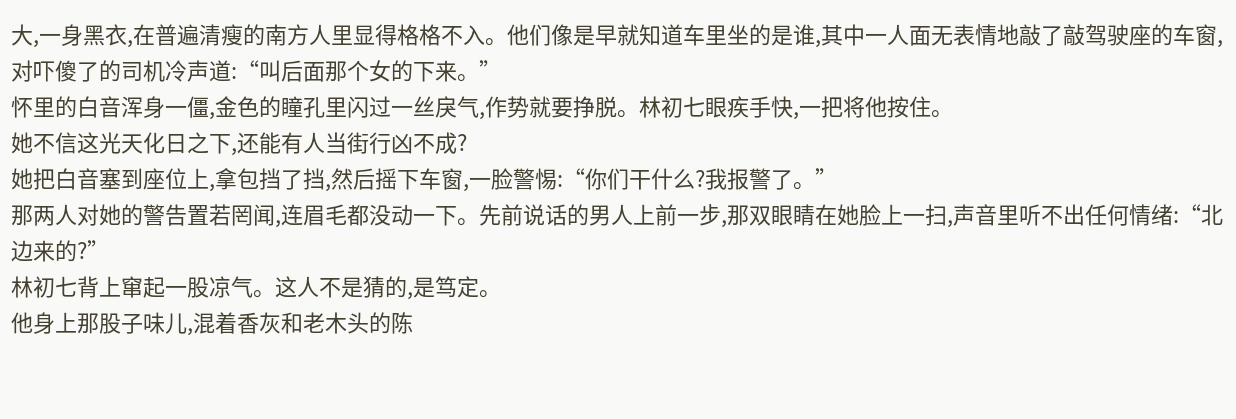大,一身黑衣,在普遍清瘦的南方人里显得格格不入。他们像是早就知道车里坐的是谁,其中一人面无表情地敲了敲驾驶座的车窗,对吓傻了的司机冷声道:“叫后面那个女的下来。”
怀里的白音浑身一僵,金色的瞳孔里闪过一丝戾气,作势就要挣脱。林初七眼疾手快,一把将他按住。
她不信这光天化日之下,还能有人当街行凶不成?
她把白音塞到座位上,拿包挡了挡,然后摇下车窗,一脸警惕:“你们干什么?我报警了。”
那两人对她的警告置若罔闻,连眉毛都没动一下。先前说话的男人上前一步,那双眼睛在她脸上一扫,声音里听不出任何情绪:“北边来的?”
林初七背上窜起一股凉气。这人不是猜的,是笃定。
他身上那股子味儿,混着香灰和老木头的陈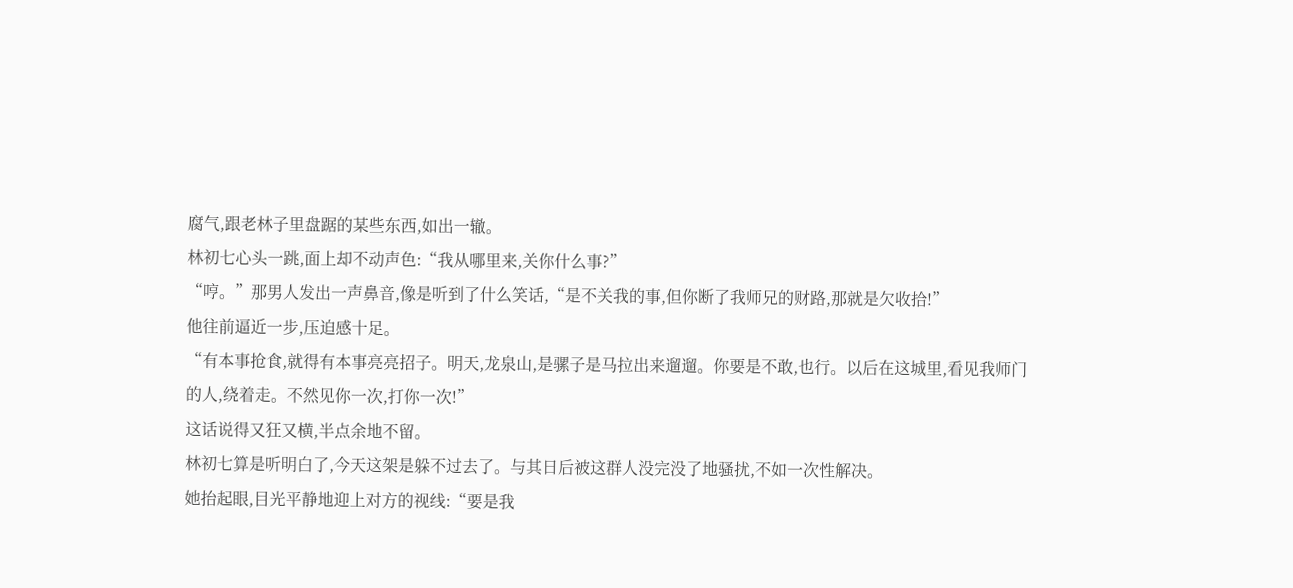腐气,跟老林子里盘踞的某些东西,如出一辙。
林初七心头一跳,面上却不动声色:“我从哪里来,关你什么事?”
“哼。”那男人发出一声鼻音,像是听到了什么笑话,“是不关我的事,但你断了我师兄的财路,那就是欠收拾!”
他往前逼近一步,压迫感十足。
“有本事抢食,就得有本事亮亮招子。明天,龙泉山,是骡子是马拉出来遛遛。你要是不敢,也行。以后在这城里,看见我师门的人,绕着走。不然见你一次,打你一次!”
这话说得又狂又横,半点余地不留。
林初七算是听明白了,今天这架是躲不过去了。与其日后被这群人没完没了地骚扰,不如一次性解决。
她抬起眼,目光平静地迎上对方的视线:“要是我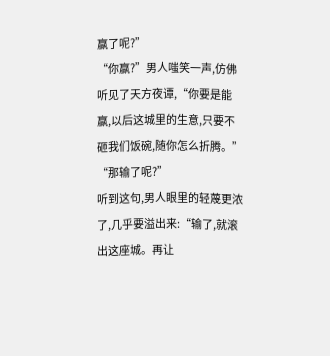赢了呢?”
“你赢?”男人嗤笑一声,仿佛听见了天方夜谭,“你要是能赢,以后这城里的生意,只要不砸我们饭碗,随你怎么折腾。”
“那输了呢?”
听到这句,男人眼里的轻蔑更浓了,几乎要溢出来:“输了,就滚出这座城。再让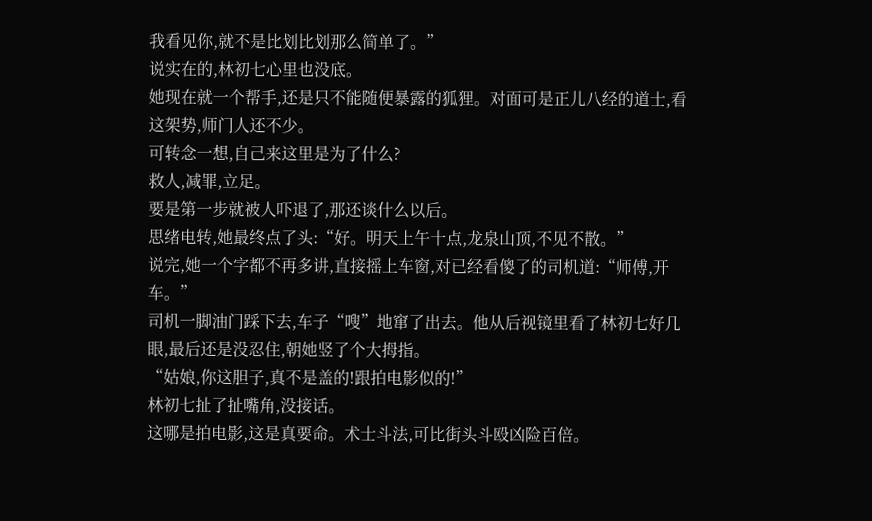我看见你,就不是比划比划那么简单了。”
说实在的,林初七心里也没底。
她现在就一个帮手,还是只不能随便暴露的狐狸。对面可是正儿八经的道士,看这架势,师门人还不少。
可转念一想,自己来这里是为了什么?
救人,减罪,立足。
要是第一步就被人吓退了,那还谈什么以后。
思绪电转,她最终点了头:“好。明天上午十点,龙泉山顶,不见不散。”
说完,她一个字都不再多讲,直接摇上车窗,对已经看傻了的司机道:“师傅,开车。”
司机一脚油门踩下去,车子“嗖”地窜了出去。他从后视镜里看了林初七好几眼,最后还是没忍住,朝她竖了个大拇指。
“姑娘,你这胆子,真不是盖的!跟拍电影似的!”
林初七扯了扯嘴角,没接话。
这哪是拍电影,这是真要命。术士斗法,可比街头斗殴凶险百倍。